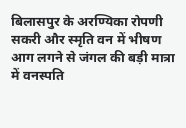बिलासपुर के अरण्यिका रोपणी सकरी और स्मृति वन में भीषण आग लगने से जंगल की बड़ी मात्रा में वनस्पति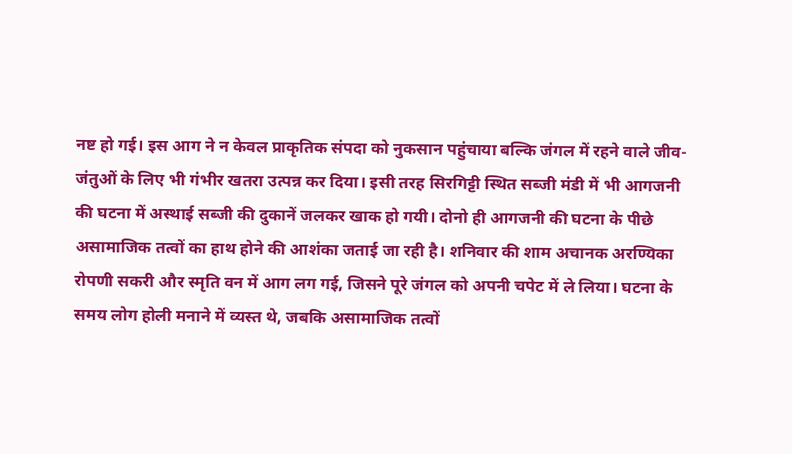नष्ट हो गई। इस आग ने न केवल प्राकृतिक संपदा को नुकसान पहुंचाया बल्कि जंगल में रहने वाले जीव-जंतुओं के लिए भी गंभीर खतरा उत्पन्न कर दिया। इसी तरह सिरगिट्टी स्थित सब्जी मंडी में भी आगजनी की घटना में अस्थाई सब्जी की दुकानें जलकर खाक हो गयी। दोनो ही आगजनी की घटना के पीछे असामाजिक तत्वों का हाथ होने की आशंका जताई जा रही है। शनिवार की शाम अचानक अरण्यिका रोपणी सकरी और स्मृति वन में आग लग गई, जिसने पूरे जंगल को अपनी चपेट में ले लिया। घटना के समय लोग होली मनाने में व्यस्त थे, जबकि असामाजिक तत्वों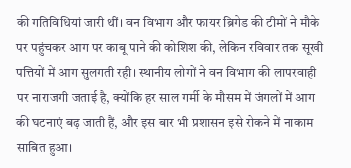की गतिविधियां जारी थीं। वन विभाग और फायर ब्रिगेड की टीमों ने मौके पर पहुंचकर आग पर काबू पाने की कोशिश की, लेकिन रविवार तक सूखी पत्तियों में आग सुलगती रही। स्थानीय लोगों ने वन विभाग की लापरवाही पर नाराजगी जताई है, क्योंकि हर साल गर्मी के मौसम में जंगलों में आग की घटनाएं बढ़ जाती हैं, और इस बार भी प्रशासन इसे रोकने में नाकाम साबित हुआ।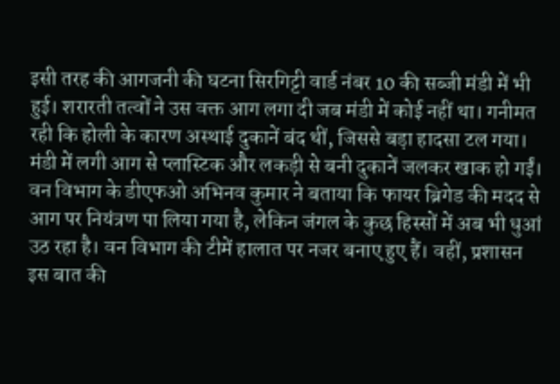इसी तरह की आगजनी की घटना सिरगिट्टी वार्ड नंबर 10 की सब्जी मंडी में भी हुई। शरारती तत्वों ने उस वक्त आग लगा दी जब मंडी में कोई नहीं था। गनीमत रही कि होली के कारण अस्थाई दुकानें बंद थीं, जिससे बड़ा हादसा टल गया। मंडी में लगी आग से प्लास्टिक और लकड़ी से बनी दुकानें जलकर खाक हो गईं। वन विभाग के डीएफओ अभिनव कुमार ने बताया कि फायर ब्रिगेड की मदद से आग पर नियंत्रण पा लिया गया है, लेकिन जंगल के कुछ हिस्सों में अब भी धुआं उठ रहा है। वन विभाग की टीमें हालात पर नजर बनाए हुए हैं। वहीं, प्रशासन इस बात की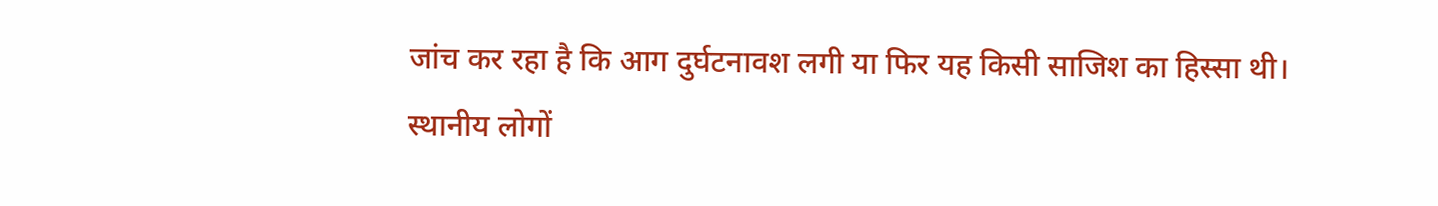जांच कर रहा है कि आग दुर्घटनावश लगी या फिर यह किसी साजिश का हिस्सा थी। स्थानीय लोगों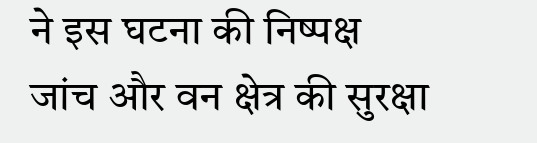ने इस घटना की निष्पक्ष जांच और वन क्षेत्र की सुरक्षा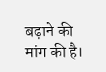बढ़ाने की मांग की है।